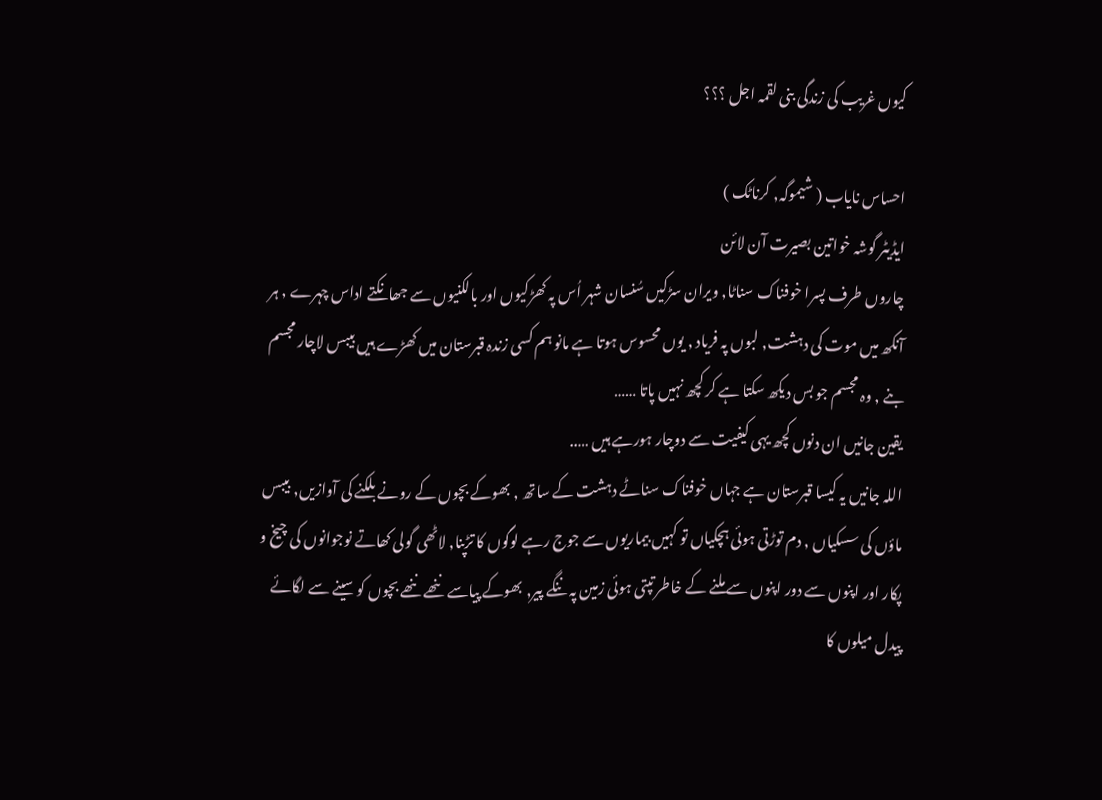کیوں غریب کی زندگی بنی لقمہ اجل ؟؟؟

احساس نایاب ( شیموگہ, کرناٹک )
ایڈیٹر گوشہ خواتین بصیرت آن لائن
چاروں طرف پسرا خوفناک سناٹا, ویران سڑکیں سُنسان شہر اُس پہ کھڑکیوں اور بالکنیوں سے جھانکتے اداس چہرے , ہر آنکھ میں موت کی دہشت, لبوں پہ فریاد , یوں محسوس ہوتا ہے مانو ہم کسی زندہ قبرستان میں کھڑے ہیں بیبس لاچار مجسم بنے , وہ مجسم جو بس دیکھ سکتا ہے کر کچھ نہیں پاتا ……
یقین جانیں ان دنوں کچھ یہی کیفیت سے دوچار ہورہے ہیں …..
اللہ جانیں یہ کیسا قبرستان ہے جہاں خوفناک سناٹے دہشت کے ساتھ , بھوکے بچوں کے رونے بلکنے کی آوازیں, بیبس ماؤں کی سسکیاں , دم توڑتی ہوئی ہچکیاں تو کہیں بیماریوں سے جوج رہے لوگوں کا تڑپنا, لاٹھی گولی کھاتے نوجوانوں کی چیخ و پکار اور اپنوں سے دور اپنوں سے ملنے کے خاطر تپتی ہوئی زمین پہ ننگے پیر, بھوکے پیاسے ننھے ننھے بچوں کو سینے سے لگائے پیدل میلوں کا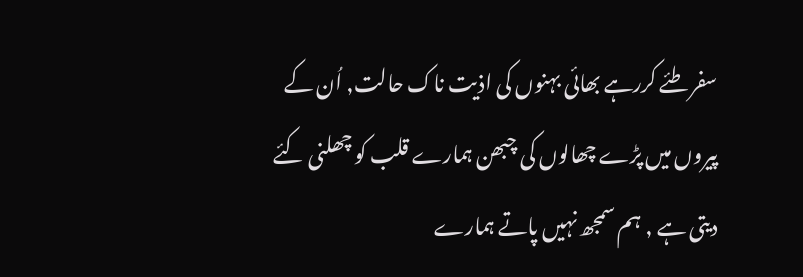سفر طئے کررہے بھائی بہنوں کی اذیت ناک حالت, اُن کے پیروں میں پڑے چھالوں کی چبھن ہمارے قلب کو چھلنی کئے دیتی ہے , ہم سمجھ نہیں پاتے ہمارے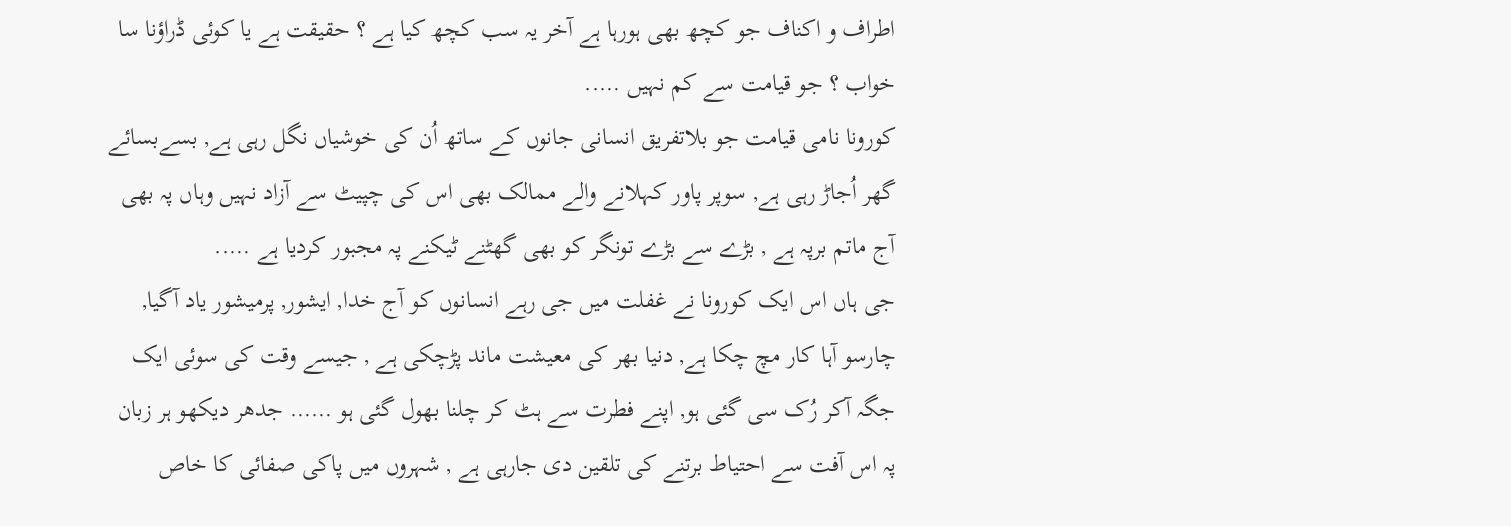اطراف و اکناف جو کچھ بھی ہورہا ہے آخر یہ سب کچھ کیا ہے ؟ حقیقت ہے یا کوئی ڈراؤنا سا خواب ؟ جو قیامت سے کم نہیں …..
کورونا نامی قیامت جو بلاتفریق انسانی جانوں کے ساتھ اُن کی خوشیاں نگل رہی ہے, بسےبسائے گھر اُجاڑ رہی ہے, سوپر پاور کہلانے والے ممالک بھی اس کی چپیٹ سے آزاد نہیں وہاں پہ بھی آج ماتم برپہ ہے , بڑے سے بڑے تونگر کو بھی گھٹنے ٹیکنے پہ مجبور کردیا ہے …..
جی ہاں اس ایک کورونا نے غفلت میں جی رہے انسانوں کو آج خدا, ایشور, پرمیشور یاد آگیا, چارسو آہا کار مچ چکا ہے, دنیا بھر کی معیشت ماند پڑچکی ہے , جیسے وقت کی سوئی ایک جگہ آکر رُک سی گئی ہو, اپنے فطرت سے ہٹ کر چلنا بھول گئی ہو …… جدھر دیکھو ہر زبان پہ اس آفت سے احتیاط برتنے کی تلقین دی جارہی ہے , شہروں میں پاکی صفائی کا خاص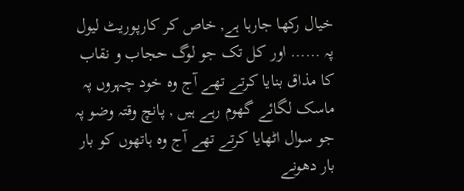خیال رکھا جارہا ہے, خاص کر کارپوریٹ لیول پہ …… اور کل تک جو لوگ حجاب و نقاب کا مذاق بنایا کرتے تھے آج وہ خود چہروں پہ ماسک لگائے گھوم رہے ہیں , پانچ وقتہ وضو پہ جو سوال اٹھایا کرتے تھے آج وہ ہاتھوں کو بار بار دھونے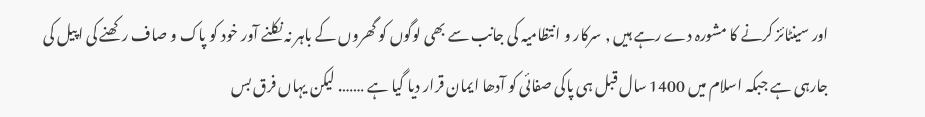اور سینٹائز کرنے کا مشورہ دے رہے ہیں , سرکار و انتظامیہ کی جانب سے بھی لوگوں کو گھروں کے باہر نہ نکلنے آور خود کو پاک و صاف رکھنے کی اپیل کی جارہی ہے جبکہ اسلام میں 1400 سال قبل ہی پاکی صفائی کو آدھا ایمان قرار دیا گیا ہے ……. لیکن یہاں فرق بس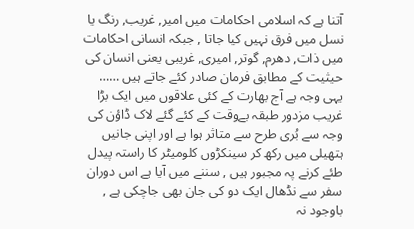آتنا ہے کہ اسلامی احکامات میں امیر, غریب, رنگ یا نسل میں فرق نہیں کیا جاتا , جبکہ انسانی احکامات میں ذات, دھرم, گوتر, امیری, غریبی یعنی انسان کی حیثیت کے مطابق فرمان صادر کئے جاتے ہیں ……
یہی وجہ ہے آج بھارت کے کئی علاقوں میں ایک بڑا غریب مزدور طبقہ بےوقت کے کئے گئے لاک ڈاؤن کی وجہ سے بُری طرح سے متاثر ہوا ہے اور اپنی جانیں ہتھیلی میں رکھ کر سینکڑوں کلومیٹر کا راستہ پیدل طئے کرنے پہ مجبور ہیں , سننے میں آیا ہے اس دوران سفر سے نڈھال ایک دو کی جان بھی جاچکی ہے , باوجود نہ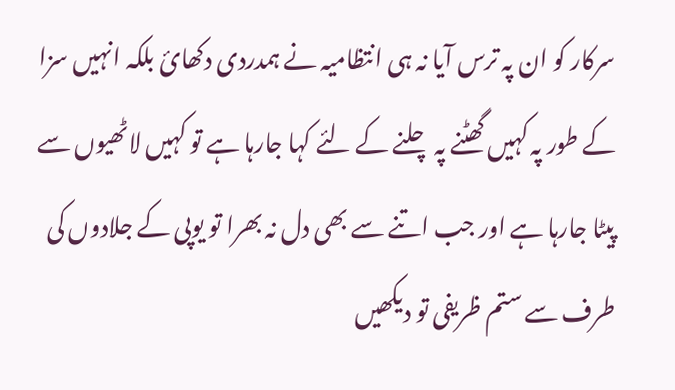سرکار کو ان پہ ترس آیا نہ ہی انتظامیہ نے ہمدردی دکھائ بلکہ انہیں سزا کے طور پہ کہیں گھٹنے پہ چلنے کے لئے کہا جارہا ہے تو کہیں لاٹھیوں سے پیٹا جارہا ہے اور جب اتنے سے بھی دل نہ بھرا تو یوپی کے جلادوں کی طرف سے ستم ظریفی تو دیکھیں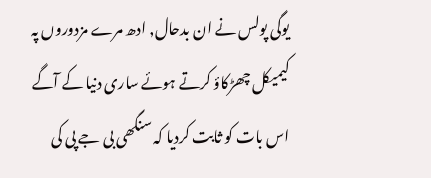یوگی پولس نے ان بدحال, ادھ مرے مزدوروں پہ کیمیکل چھڑکاؤ کرتے ہوئے ساری دنیا کے آگے اس بات کو ثابت کردیا کہ سنگھی بی جے پی کی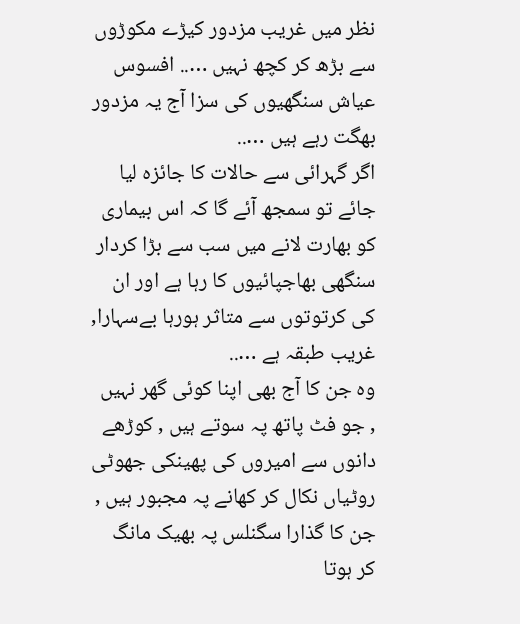نظر میں غریب مزدور کیڑے مکوڑوں سے بڑھ کر کچھ نہیں ….. افسوس عیاش سنگھیوں کی سزا آج یہ مزدور بھگت رہے ہیں …..
اگر گہرائی سے حالات کا جائزہ لیا جائے تو سمجھ آئے گا کہ اس بیماری کو بھارت لانے میں سب سے بڑا کردار سنگھی بھاجپائیوں کا رہا ہے اور ان کی کرتوتوں سے متاثر ہورہا بےسہارا, غریب طبقہ ہے …..
وہ جن کا آج بھی اپنا کوئی گھر نہیں , جو فٹ پاتھ پہ سوتے ہیں , کوڑھے دانوں سے امیروں کی پھینکی جھوٹی روٹیاں نکال کر کھانے پہ مجبور ہیں , جن کا گذارا سگنلس پہ بھیک مانگ کر ہوتا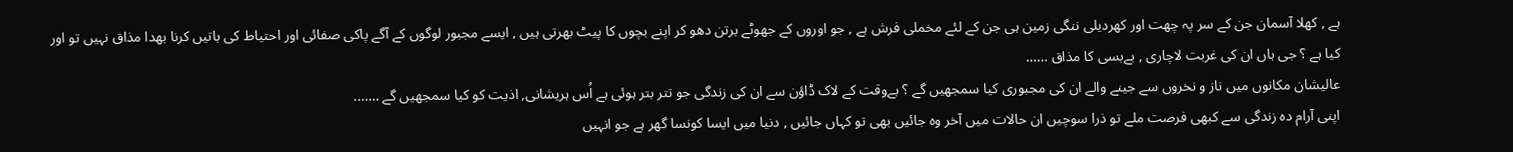ہے , کھلا آسمان جن کے سر پہ چھت اور کھردیلی ننگی زمین ہی جن کے لئے مخملی فرش ہے , جو اوروں کے جھوٹے برتن دھو کر اپنے بچوں کا پیٹ بھرتی ہیں , ایسے مجبور لوگوں کے آگے پاکی صفائی اور احتیاط کی باتیں کرنا بھدا مذاق نہیں تو اور کیا ہے ؟ جی ہاں ان کی غربت لاچاری , بےبسی کا مذاق ……
عالیشان مکانوں میں ناز و نخروں سے جینے والے ان کی مجبوری کیا سمجھیں گے ؟ بےوقت کے لاک ڈاؤن سے ان کی زندگی جو تتر بتر ہوئی ہے اُس ہریشانی, اذیت کو کیا سمجھیں گے …….
اپنی آرام دہ زندگی سے کبھی فرصت ملے تو ذرا سوچیں ان حالات میں آخر وہ جائیں بھی تو کہاں جائیں , دنیا میں ایسا کونسا گھر ہے جو انہیں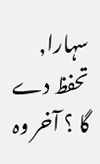سہارا, تحفظ دے گا ؟ آخر وہ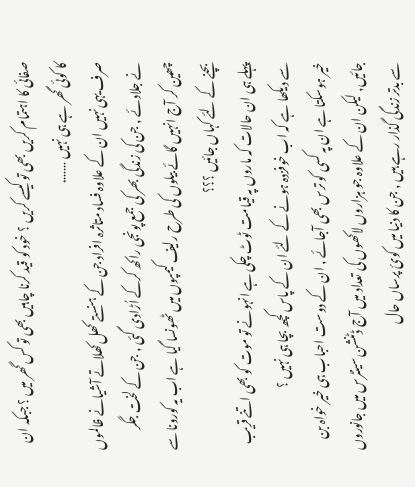صفائی کا اہتمام کریں بھی تو کیسے کریں ؟ خود کو قید کرنا چاہیں بھی تو کس گھر میں ؟ جبکہ ان کا کوئی گھر ہے ہی نہیں …….
صرف یہی نہیں ان کے علاوہ فساد متاثرہ افراد جن کے ہنستے کھل کھلاتے آشیانے ظالموں نے جلادئے , جن کی زندگی بھر کی جمع پونجی راکھ کرکے اُڑادی گئی , جن کے لخت جگر چھین کر آج انہیں گائے بیلوں کی طرح رلیف کیمپوں میں ٹھونسا گیا ہے اب یہ کورونا سے بچنے کے لئے کہاں جائیں ؟؟؟
پہلے ہی ان حالات کہ ماروں پہ قیامت ٹوٹ چکی ہے انہونے تو موت کو بھی اتنے قریب سے دیکھا ہے کہ اب خوفزدہ ہونے کے لئے ان کے پاس کچھ بچا ہی نہیں ؟
خیر ہوسکتا ہے ان پہ کسی کو ترس بھی آجائے , ان کے دوست احباب ہی خیر خواہ بن جائیں, لیکن ان کے علاوہ جو ہزاروں لاکھوں کی تعداد میں آج ڈٹنشن سینٹرس میں جانوروں سے بدتر زندگی گذار رہے ہیں , جن کا دنیا میں کوئ پرساں حال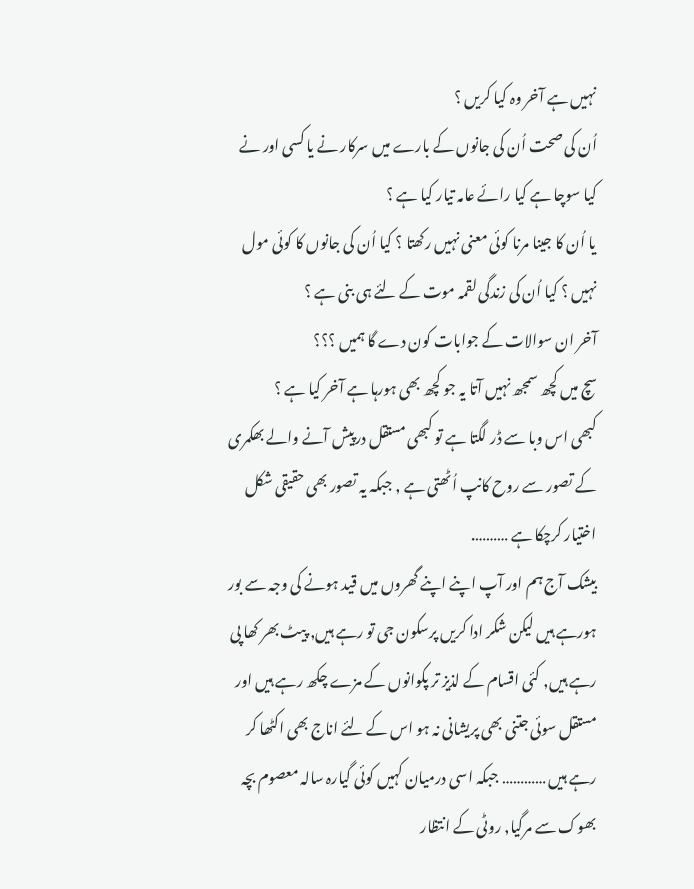نہیں ہے آخر وہ کیا کریں ؟
اُن کی صحت اُن کی جانوں کے بارے میں سرکار نے یا کسی اور نے کیا سوچا ہے کیا رائے عامہ تیار کیا ہے ؟
یا اُن کا جینا مرنا کوئی معنی نہیں رکھتا ؟ کیا اُن کی جانوں کا کوئی مول نہیں ؟ کیا اُن کی زندگی لقمہ موت کے لئے ہی بنی ہے ؟
آخر ان سوالات کے جوابات کون دے گا ہمیں ؟؟؟
سچ میں کچھ سمجھ نہیں آتا یہ جو کچھ بھی ہورہا ہے آخر کیا ہے ؟
کبھی اس وبا سے ڈر لگتا ہے تو کبھی مستقل درپیش آنے والے بھکمری کے تصور سے روح کانپ اُٹھتی ہے , جبکہ یہ تصور بھی حقیقی شکل اختیار کرچکا ہے ……….
بیشک آج ہم اور آپ اپنے اپنے گھروں میں قید ہونے کی وجہ سے بور ہورہے ہیں لیکن شکر ادا کریں پرسکون جی تو رہے ہیں, پیٹ بھر کھا پی رہے ہیں, کئی اقسام کے لذیز تر پکوانوں کے مزے چکھ رہے ہیں اور مستقل سوئی جتنی بھی پریشانی نہ ہو اس کے لئے اناج بھی اکٹھا کر رہے ہیں ………… جبکہ اسی درمیان کہیں کوئی گیارہ سالہ معصوم بچہ بھوک سے مرگیا, روٹی کے انتظار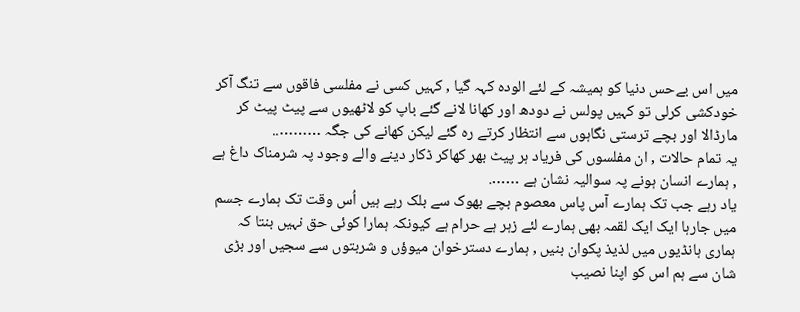میں اس بےحس دنیا کو ہمیشہ کے لئے الودہ کہہ گیا , کہیں کسی نے مفلسی فاقوں سے تنگ آکر خودکشی کرلی تو کہیں پولس نے دودھ اور کھانا لانے گئے باپ کو لاٹھیوں سے پیٹ پیٹ کر مارڈالا اور بچے ترستی نگاہوں سے انتظار کرتے رہ گئے لیکن کھانے کی جگہ ………..
یہ تمام حالات , ان مفلسوں کی فریاد ہر پیٹ بھر کھاکر ڈکار دینے والے وجود پہ شرمناک داغ ہے , ہمارے انسان ہونے پہ سوالیہ نشان ہے …….
یاد رہے جب تک ہمارے آس پاس معصوم بچے بھوک سے بلک رہے ہیں اُس وقت تک ہمارے جسم میں جارہا ایک ایک لقمہ بھی ہمارے لئے زہر ہے حرام ہے کیونکہ ہمارا کوئی حق نہیں بنتا کہ ہماری ہانڈیوں میں لذیذ پکوان بنیں , ہمارے دسترخوان میوؤں و شربتوں سے سجیں اور بڑی شان سے ہم اس کو اپنا نصیب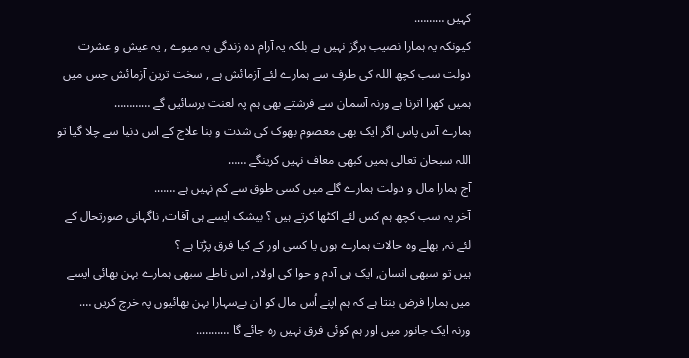کہیں ……….
کیونکہ یہ ہمارا نصیب ہرگز نہیں ہے بلکہ یہ آرام دہ زندگی یہ میوے , یہ عیش و عشرت دولت سب کچھ اللہ کی طرف سے ہمارے لئے آزمائش ہے , سخت ترین آزمائش جس میں ہمیں کھرا اترنا ہے ورنہ آسمان سے فرشتے بھی ہم پہ لعنت برسائیں گے …………
ہمارے آس پاس اگر ایک بھی معصوم بھوک کی شدت و بنا علاج کے اس دنیا سے چلا گیا تو اللہ سبحان تعالی ہمیں کبھی معاف نہیں کرینگے ……
آج ہمارا مال و دولت ہمارے گلے میں کسی طوق سے کم نہیں ہے …….
آخر یہ سب کچھ ہم کس لئے اکٹھا کرتے ہیں ؟ بیشک ایسے ہی آفات, ناگہانی صورتحال کے لئے نہ, بھلے وہ حالات ہمارے ہوں یا کسی اور کے کیا فرق پڑتا ہے ؟
ہیں تو سبھی انسان, ایک ہی آدم و حوا کی اولاد, اس ناطے سبھی ہمارے بہن بھائی ایسے میں ہمارا فرض بنتا ہے کہ ہم اپنے اُس مال کو ان بےسہارا بہن بھائیوں پہ خرچ کریں ….
ورنہ ایک جانور میں اور ہم کوئی فرق نہیں رہ جائے گا ………..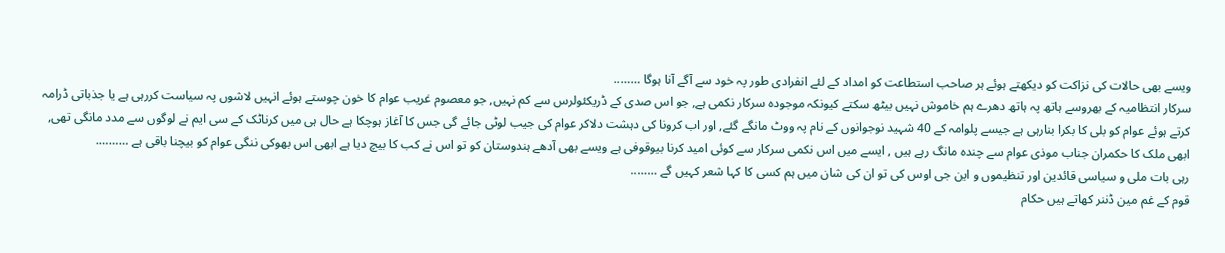ویسے بھی حالات کی نزاکت کو دیکھتے ہوئے ہر صاحب استطاعت کو امداد کے لئے انفرادی طور پہ خود سے آگے آنا ہوگا ……..
سرکار انتظامیہ کے بھروسے ہاتھ پہ ہاتھ دھرے ہم خاموش نہیں بیٹھ سکتے کیونکہ موجودہ سرکار نکمی ہے, جو اس صدی کے ڈریکئولرس سے کم نہیں, جو معصوم غریب عوام کا خون چوستے ہوئے انہیں لاشوں پہ سیاست کررہی ہے یا جذباتی ڈرامہ کرتے ہوئے عوام کو بلی کا بکرا بنارہی ہے جیسے پلوامہ کے 40 شہید نوجوانوں کے نام پہ ووٹ مانگے گئے, اور اب کرونا کی دہشت دلاکر عوام کی جیب لوٹی جائے گی جس کا آغاز ہوچکا ہے حال ہی میں کرناٹک کے سی ایم نے لوگوں سے مدد مانگی تھی, ابھی ملک کا حکمران جناب موذی عوام سے چندہ مانگ رہے ہیں , ایسے میں اس نکمی سرکار سے کوئی امید کرنا بیوقوفی ہے ویسے بھی آدھے ہندوستان کو تو اس نے کب کا بیچ دیا ہے ابھی اس بھوکی ننگی عوام کو بیچنا باقی ہے ……….
رہی بات ملی و سیاسی قائدین اور تنظیموں و این جی اوس کی تو ان کی شان میں ہم کسی کا کہا شعر کہیں گے ……..
قوم کے غم مین ڈننر کھاتے ہیں حکام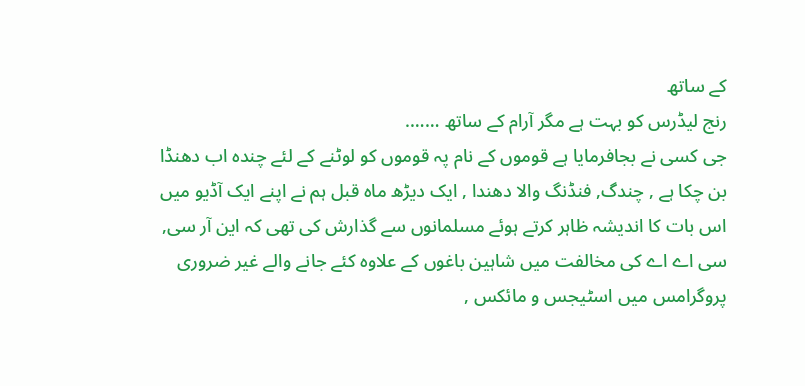کے ساتھ
رنج لیڈرس کو بہت ہے مگر آرام کے ساتھ …….
جی کسی نے بجافرمایا ہے قوموں کے نام پہ قوموں کو لوٹنے کے لئے چندہ اب دھنڈا بن چکا ہے , چندگ, فنڈنگ والا دھندا , ایک دیڑھ ماہ قبل ہم نے اپنے ایک آڈیو میں اس بات کا اندیشہ ظاہر کرتے ہوئے مسلمانوں سے گذارش کی تھی کہ این آر سی, سی اے اے کی مخالفت میں شاہین باغوں کے علاوہ کئے جانے والے غیر ضروری پروگرامس میں اسٹیجس و مائکس ,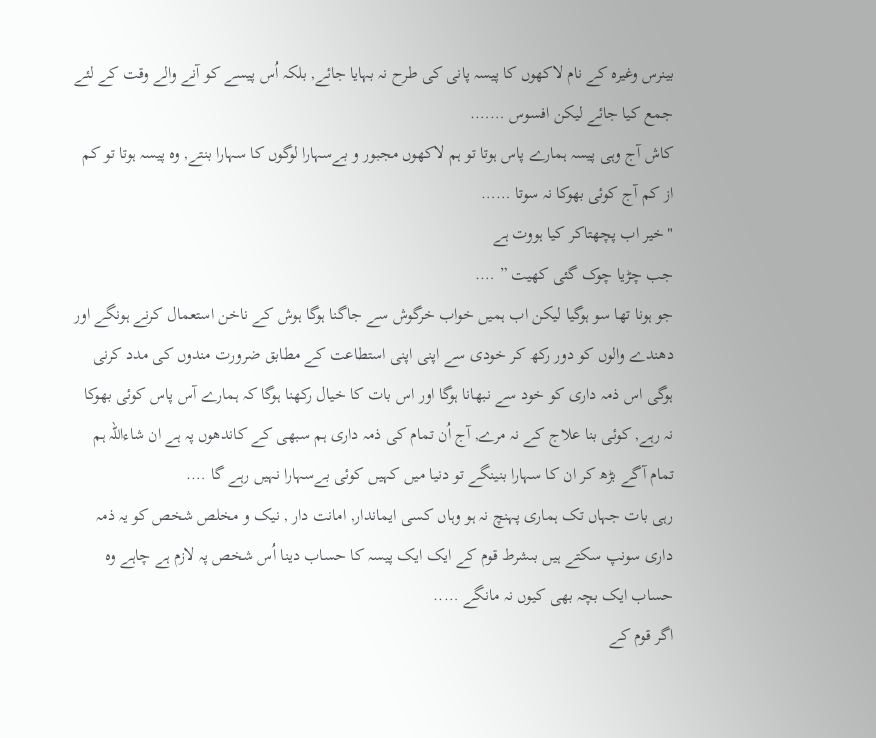بینرس وغیرہ کے نام لاکھوں کا پیسہ پانی کی طرح نہ بہایا جائے, بلکہ اُس پیسے کو آنے والے وقت کے لئے جمع کیا جائے لیکن افسوس …….
کاش آج وہی پیسہ ہمارے پاس ہوتا تو ہم لاکھوں مجبور و بےسہارا لوگوں کا سہارا بنتے, وہ پیسہ ہوتا تو کم از کم آج کوئی بھوکا نہ سوتا ……
"خیر اب پچھتاکر کیا ہووت ہے
جب چڑیا چوک گئی کھیت ” ….
جو ہونا تھا سو ہوگیا لیکن اب ہمیں خواب خرگوش سے جاگنا ہوگا ہوش کے ناخن استعمال کرنے ہونگے اور دھندے والوں کو دور رکھ کر خودی سے اپنی اپنی استطاعت کے مطابق ضرورت مندوں کی مدد کرنی ہوگی اس ذمہ داری کو خود سے نبھانا ہوگا اور اس بات کا خیال رکھنا ہوگا کہ ہمارے آس پاس کوئی بھوکا نہ رہے, کوئی بنا علاج کے نہ مرے, آج اُن تمام کی ذمہ داری ہم سبھی کے کاندھوں پہ ہے ان شاءاللہ ہم تمام آگے بڑھ کر ان کا سہارا بنینگے تو دنیا میں کہیں کوئی بےسہارا نہیں رہے گا ….
رہی بات جہاں تک ہماری پہنچ نہ ہو وہاں کسی ایماندار, امانت دار , نیک و مخلص شخص کو یہ ذمہ داری سونپ سکتے ہیں بںشرط قوم کے ایک ایک پیسہ کا حساب دینا اُس شخص پہ لازم ہے چاہے وہ حساب ایک بچہ بھی کیوں نہ مانگے …..
اگر قوم کے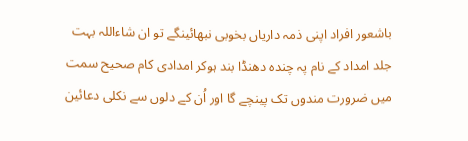باشعور افراد اپنی ذمہ داریاں بخوبی نبھائینگے تو ان شاءاللہ بہت جلد امداد کے نام پہ چندہ دھنڈا بند ہوکر امدادی کام صحیح سمت میں ضرورت مندوں تک پینچے گا اور اُن کے دلوں سے نکلی دعائین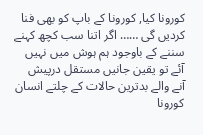کورونا کیا, کورونا کے باپ کو بھی فنا کردیں گی …… اگر اتنا سب کچھ کہنے سننے کے باوجود ہم ہوش میں نہیں آئے تو یقین جانیں مستقل درپیش آنے والے بدترین حالات کے چلتے انسان کورونا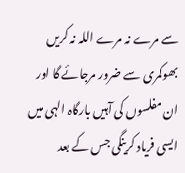سے مرے نہ مرے اللہ نہ کریں بھوکمری سے ضرور مرجائے گا اور ان مفلسوں کی آہیں بارگاہ الہی میں ایسی فریاد کرینگی جس کے بعد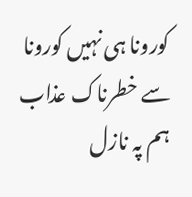کورونا ہی نہیں کورونا سے خطرناک عذاب ہم پہ نازل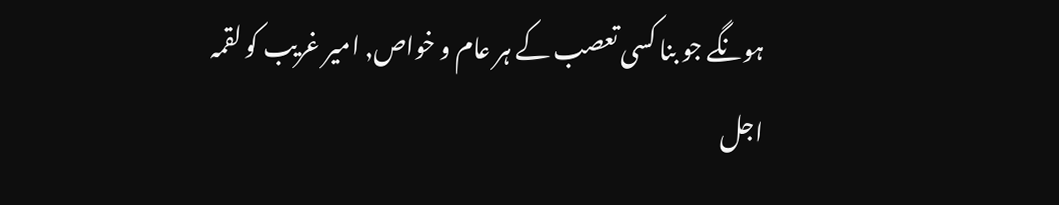ہونگے جو بنا کسی تعصب کے ہر عام و خواص, امیر غریب کو لقمہ اجل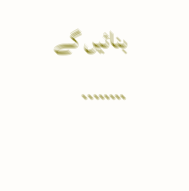بنائیں گے ……..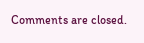Comments are closed.